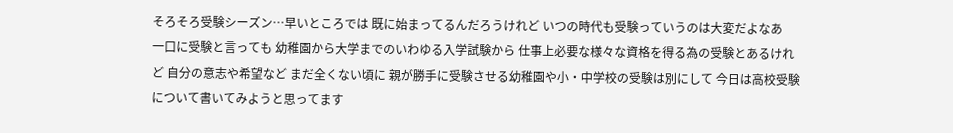そろそろ受験シーズン…早いところでは 既に始まってるんだろうけれど いつの時代も受験っていうのは大変だよなあ
一口に受験と言っても 幼稚園から大学までのいわゆる入学試験から 仕事上必要な様々な資格を得る為の受験とあるけれど 自分の意志や希望など まだ全くない頃に 親が勝手に受験させる幼稚園や小・中学校の受験は別にして 今日は高校受験について書いてみようと思ってます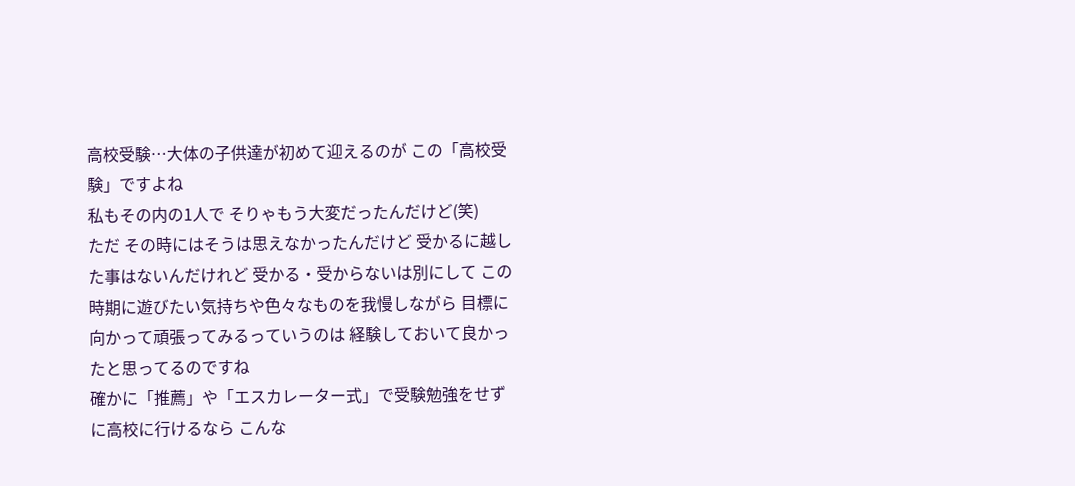高校受験…大体の子供達が初めて迎えるのが この「高校受験」ですよね
私もその内の1人で そりゃもう大変だったんだけど(笑)
ただ その時にはそうは思えなかったんだけど 受かるに越した事はないんだけれど 受かる・受からないは別にして この時期に遊びたい気持ちや色々なものを我慢しながら 目標に向かって頑張ってみるっていうのは 経験しておいて良かったと思ってるのですね
確かに「推薦」や「エスカレーター式」で受験勉強をせずに高校に行けるなら こんな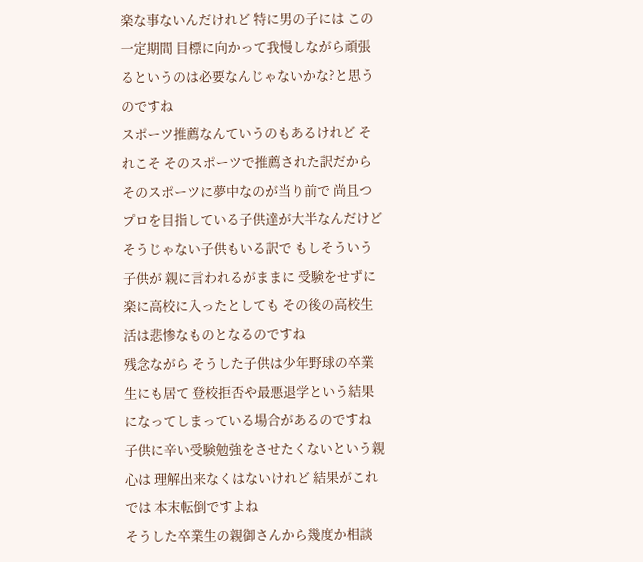楽な事ないんだけれど 特に男の子には この一定期間 目標に向かって我慢しながら頑張るというのは必要なんじゃないかな?と思うのですね
スポーツ推薦なんていうのもあるけれど それこそ そのスポーツで推薦された訳だから そのスポーツに夢中なのが当り前で 尚且つプロを目指している子供達が大半なんだけど そうじゃない子供もいる訳で もしそういう子供が 親に言われるがままに 受験をせずに楽に高校に入ったとしても その後の高校生活は悲惨なものとなるのですね
残念ながら そうした子供は少年野球の卒業生にも居て 登校拒否や最悪退学という結果になってしまっている場合があるのですね
子供に辛い受験勉強をさせたくないという親心は 理解出来なくはないけれど 結果がこれでは 本末転倒ですよね
そうした卒業生の親御さんから幾度か相談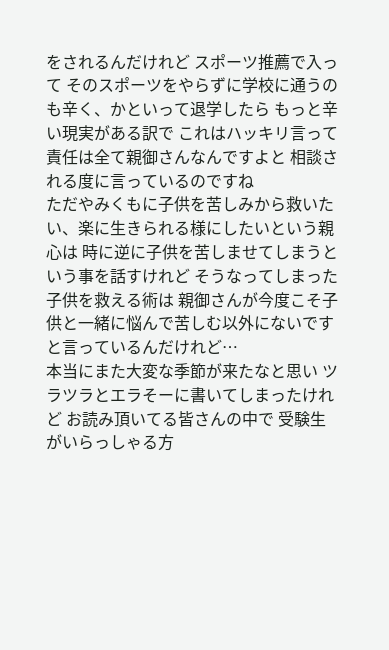をされるんだけれど スポーツ推薦で入って そのスポーツをやらずに学校に通うのも辛く、かといって退学したら もっと辛い現実がある訳で これはハッキリ言って責任は全て親御さんなんですよと 相談される度に言っているのですね
ただやみくもに子供を苦しみから救いたい、楽に生きられる様にしたいという親心は 時に逆に子供を苦しませてしまうという事を話すけれど そうなってしまった子供を救える術は 親御さんが今度こそ子供と一緒に悩んで苦しむ以外にないですと言っているんだけれど…
本当にまた大変な季節が来たなと思い ツラツラとエラそーに書いてしまったけれど お読み頂いてる皆さんの中で 受験生がいらっしゃる方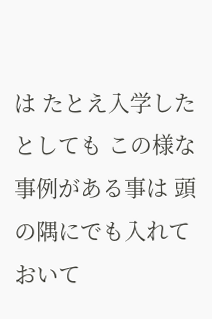は たとえ入学したとしても この様な事例がある事は 頭の隅にでも入れておいて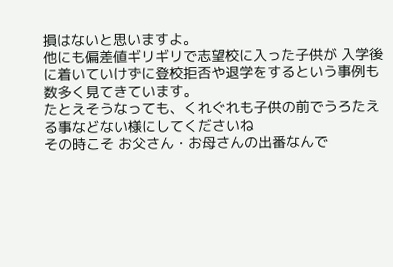損はないと思いますよ。
他にも偏差値ギリギリで志望校に入った子供が 入学後に着いていけずに登校拒否や退学をするという事例も数多く見てきています。
たとえそうなっても、くれぐれも子供の前でうろたえる事などない様にしてくださいね
その時こそ お父さん・お母さんの出番なんで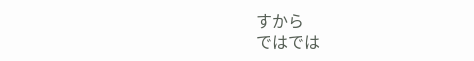すから
ではでは